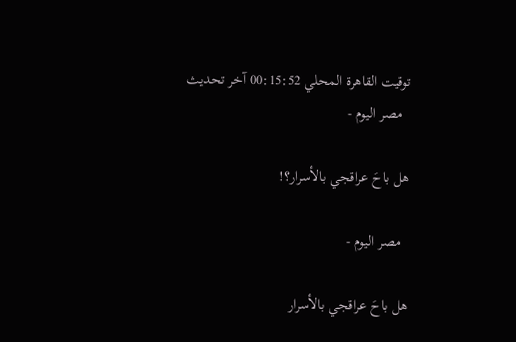توقيت القاهرة المحلي 00:15:52 آخر تحديث
  مصر اليوم -

هل باحَ عراقجي بالأسرار؟!

  مصر اليوم -

هل باحَ عراقجي بالأسرار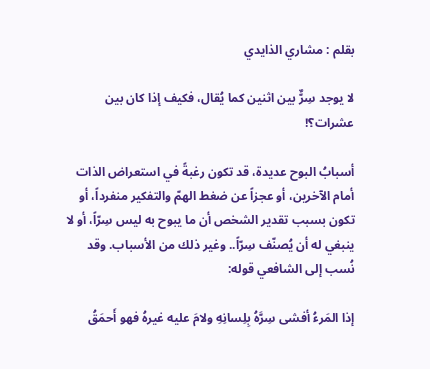بقلم : مشاري الذايدي

لا يوجد سِرٌّ بين اثنين كما يُقال، فكيف إذا كان بين عشرات؟!

أسبابُ البوح عديدة، قد تكون رغبةً في استعراض الذات أمام الآخرين، أو عجزاً عن ضغط الهمّ والتفكير منفرداً، أو تكون بسبب تقدير الشخص أن ما يبوح به ليس سِرّاً، أو لا ينبغي له أن يُصنّف سِرّاً.. وغير ذلك من الأسباب. وقد نُسب إلى الشافعي قوله:

إذا المَرءُ أفشى سِرَّهُ بِلِسانِهِ ولامَ عليه غيرهُ فهو أَحمَقُ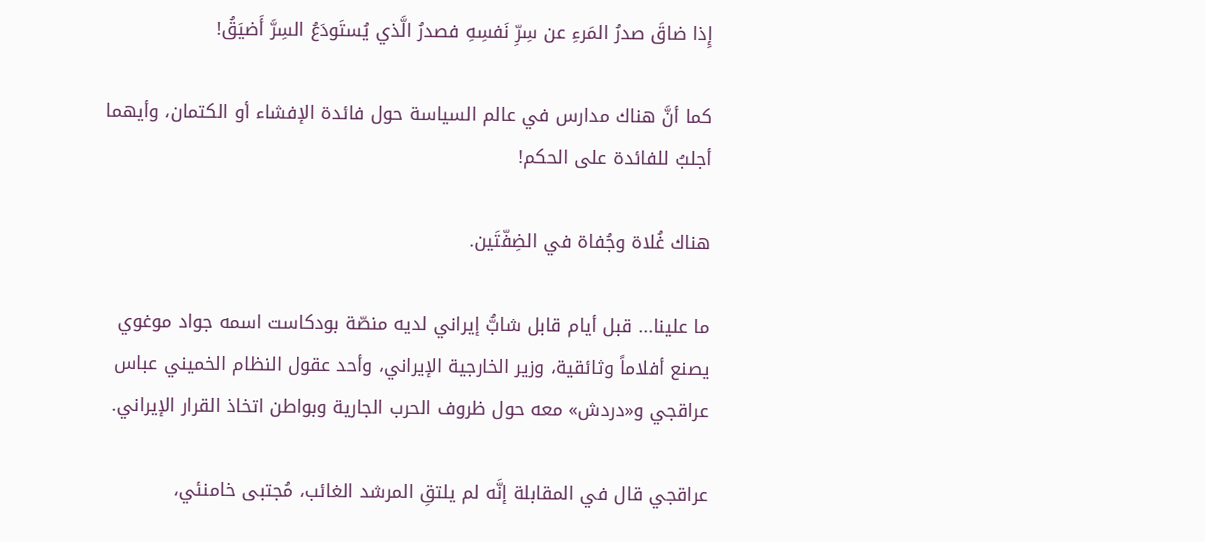إِذا ضاقَ صدرُ المَرءِ عن سِرِّ نَفسِهِ فصدرُ الَّذي يُستَودَعُ السِرَّ أَضيَقُ!

كما أنَّ هناك مدارس في عالم السياسة حول فائدة الإفشاء أو الكتمان، وأيهما أجلبُ للفائدة على الحكم!

هناك غُلاة وجُفاة في الضِفّتَين.

ما علينا... قبل أيام قابل شابُّ إيراني لديه منصّة بودكاست اسمه جواد موغوي يصنع أفلاماً وثائقية، وزير الخارجية الإيراني، وأحد عقول النظام الخميني عباس عراقجي و«دردش» معه حول ظروف الحرب الجارية وبواطن اتخاذ القرار الإيراني.

عراقجي قال في المقابلة إنَّه لم يلتقِ المرشد الغائب، مُجتبى خامنئي،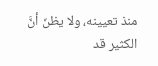منذ تعيينه، ولا يظنّ أنَّ الكثير قد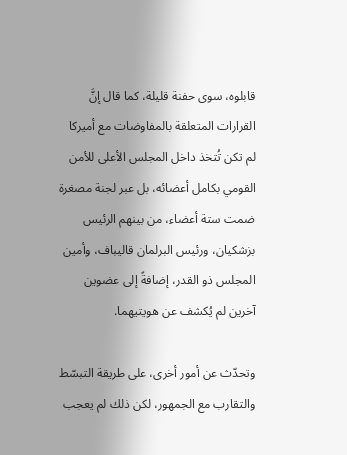قابلوه، سوى حفنة قليلة، كما قال إنَّ القرارات المتعلقة بالمفاوضات مع أميركا لم تكن تُتخذ داخل المجلس الأعلى للأمن القومي بكامل أعضائه، بل عبر لجنة مصغرة ضمت ستة أعضاء، من بينهم الرئيس بزشكيان، ورئيس البرلمان قاليباف، وأمين المجلس ذو القدر، إضافةً إلى عضوين آخرين لم يُكشف عن هويتيهما.

وتحدّث عن أمور أخرى، على طريقة التبسّط والتقارب مع الجمهور، لكن ذلك لم يعجب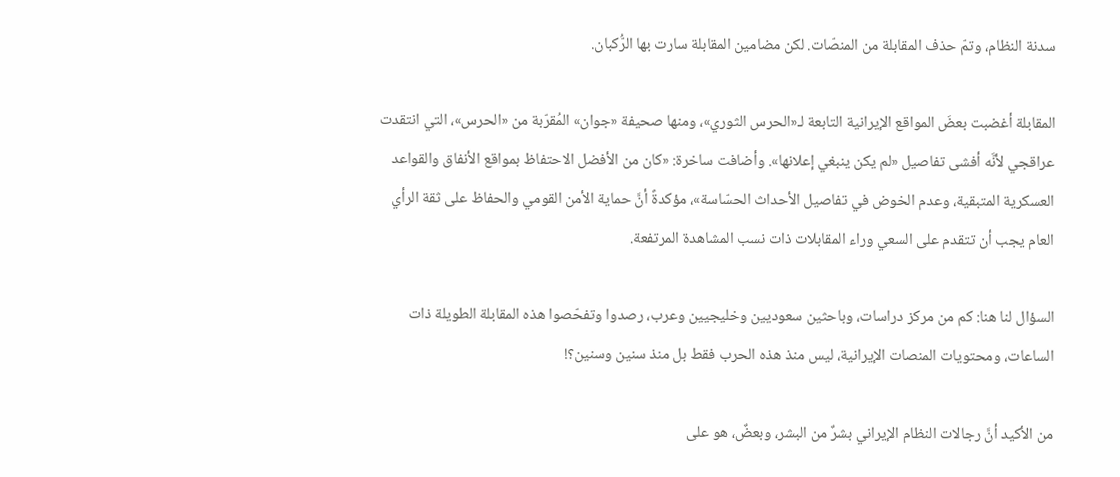سدنة النظام، وتمّ حذف المقابلة من المنصّات. لكن مضامين المقابلة سارت بها الرُّكبان.

المقابلة أغضبت بعضَ المواقع الإيرانية التابعة لـ«الحرس الثوري»، ومنها صحيفة «جوان» المُقرّبة من «الحرس»، التي انتقدت عراقجي لأنَّه أفشى تفاصيل «لم يكن ينبغي إعلانها». وأضافت ساخرة: «كان من الأفضل الاحتفاظ بمواقع الأنفاق والقواعد العسكرية المتبقية، وعدم الخوض في تفاصيل الأحداث الحسّاسة»، مؤكدةً أنَّ حماية الأمن القومي والحفاظ على ثقة الرأي العام يجب أن تتقدم على السعي وراء المقابلات ذات نسب المشاهدة المرتفعة.

السؤال لنا هنا: كم من مركز دراسات، وباحثين سعوديين وخليجيين وعرب، رصدوا وتفحّصوا هذه المقابلة الطويلة ذات الساعات، ومحتويات المنصات الإيرانية، ليس منذ هذه الحرب فقط بل منذ سنين وسنين؟!

من الأكيد أنَّ رجالات النظام الإيراني بشرٌ من البشر، وبعضٌ، هو على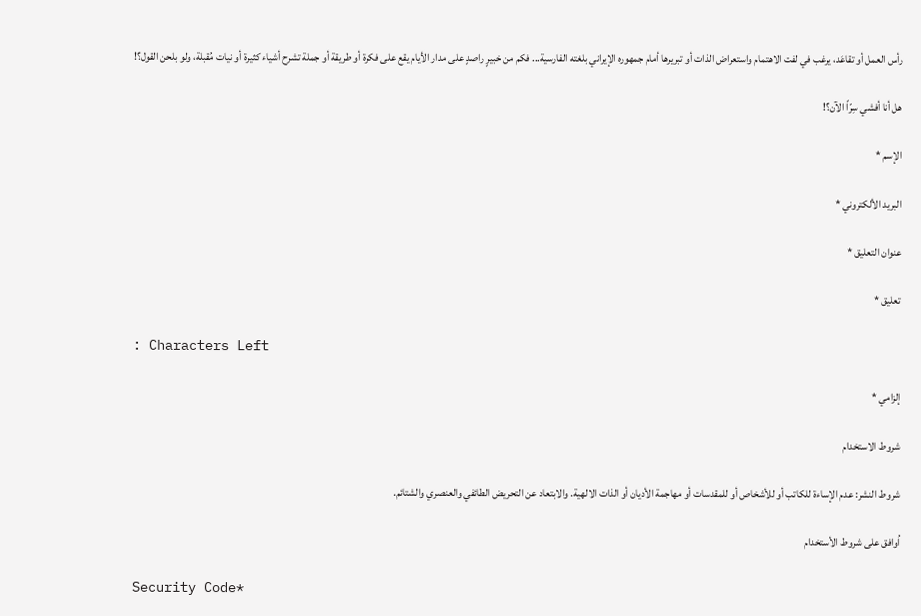رأس العمل أو تقاعَد، يرغب في لفت الاهتمام واستعراض الذات أو تبريرها أمام جمهوره الإيراني بلغته الفارسية... فكم من خبيرٍ راصدٍ على مدار الأيام يقع على فكرة أو طريقة أو جملة تشرح أشياء كثيرة أو نيات مُقبلة، ولو بلحن القول؟!

هل أنا أفشي سِرّاً الآن؟!

الإسم *

البريد الألكتروني *

عنوان التعليق *

تعليق *

: Characters Left

إلزامي *

شروط الاستخدام

شروط النشر: عدم الإساءة للكاتب أو للأشخاص أو للمقدسات أو مهاجمة الأديان أو الذات الالهية. والابتعاد عن التحريض الطائفي والعنصري والشتائم.

اُوافق على شروط الأستخدام

Security Code*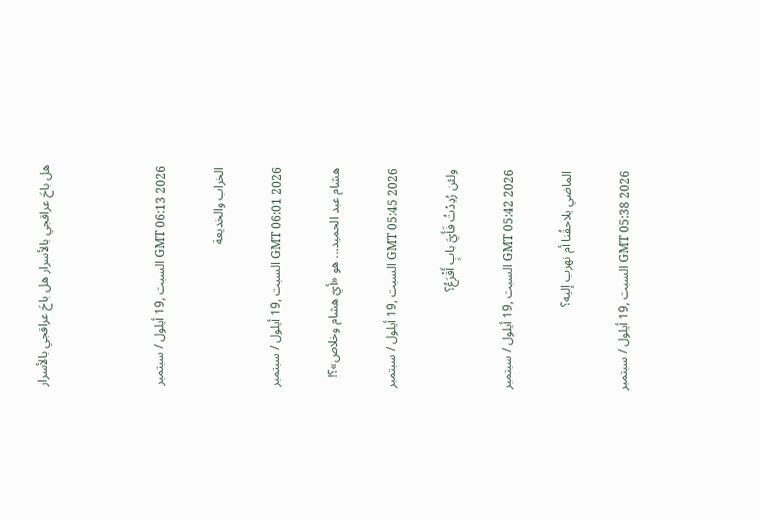هل باحَ عراقجي بالأسرار هل باحَ عراقجي بالأسرار



GMT 06:13 2026 السبت ,19 أيلول / سبتمبر

الخراب والخديعة

GMT 06:01 2026 السبت ,19 أيلول / سبتمبر

هشام عبد الحميد... هو «أيّ هشام وخلاص»؟!

GMT 05:45 2026 السبت ,19 أيلول / سبتمبر

ولئن رُدِدْتُ فَأَيَّ بابٍ أَقْرَعُ؟

GMT 05:42 2026 السبت ,19 أيلول / سبتمبر

الماضي يلاحقُنا أم نهرب إليه؟

GMT 05:38 2026 السبت ,19 أيلول / سبتمبر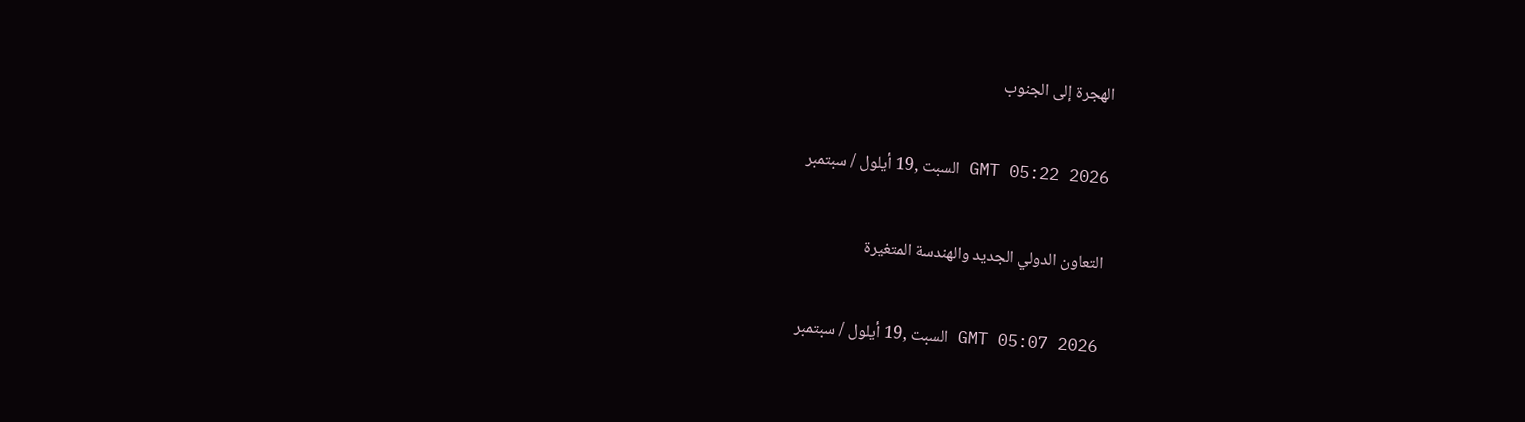الهجرة إلى الجنوب

GMT 05:22 2026 السبت ,19 أيلول / سبتمبر

التعاون الدولي الجديد والهندسة المتغيرة

GMT 05:07 2026 السبت ,19 أيلول / سبتمبر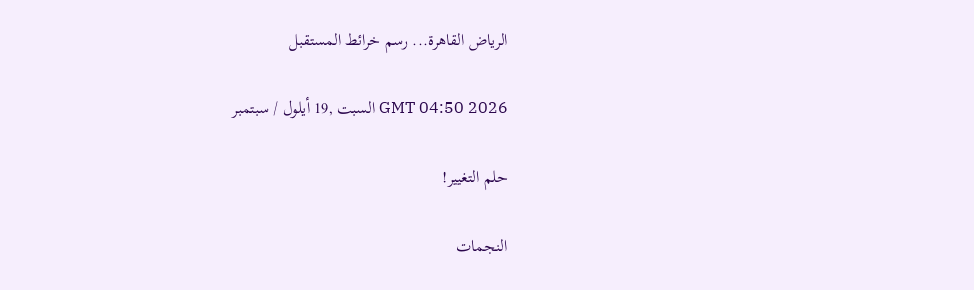الرياض القاهرة... رسم خرائط المستقبل

GMT 04:50 2026 السبت ,19 أيلول / سبتمبر

حلم التغيير!

النجمات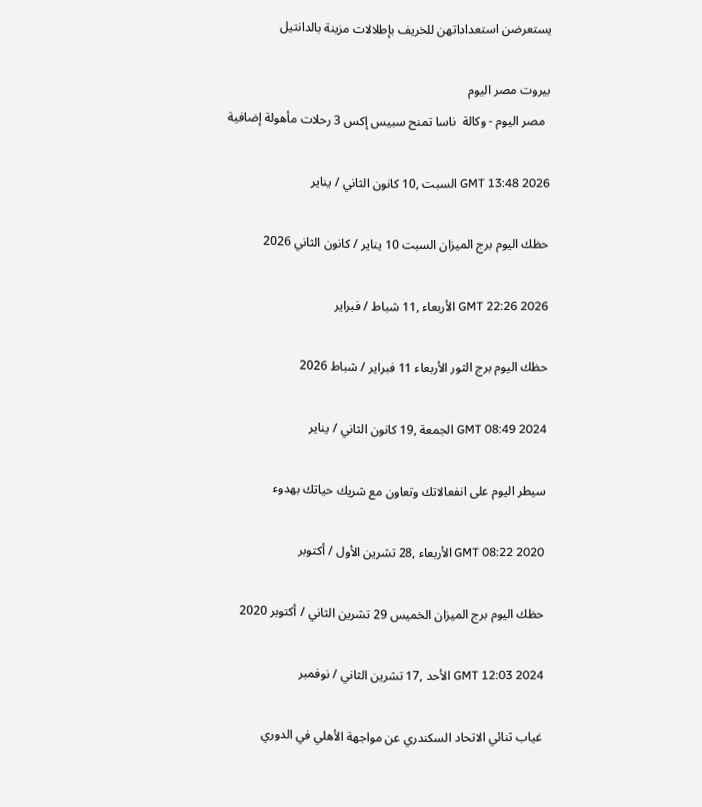يستعرضن استعداداتهن للخريف بإطلالات مزينة بالدانتيل

بيروت مصر اليوم
  مصر اليوم - وكالة  ناسا تمنح سبيس إكس 3 رحلات مأهولة إضافية

GMT 13:48 2026 السبت ,10 كانون الثاني / يناير

حظك اليوم برج الميزان السبت 10 يناير / كانون الثاني 2026

GMT 22:26 2026 الأربعاء ,11 شباط / فبراير

حظك اليوم برج الثور الأربعاء 11 فبراير / شباط 2026

GMT 08:49 2024 الجمعة ,19 كانون الثاني / يناير

سيطر اليوم على انفعالاتك وتعاون مع شريك حياتك بهدوء

GMT 08:22 2020 الأربعاء ,28 تشرين الأول / أكتوبر

حظك اليوم برج الميزان الخميس 29 تشرين الثاني / أكتوبر 2020

GMT 12:03 2024 الأحد ,17 تشرين الثاني / نوفمبر

غياب ثنائي الاتحاد السكندري عن مواجهة الأهلي في الدوري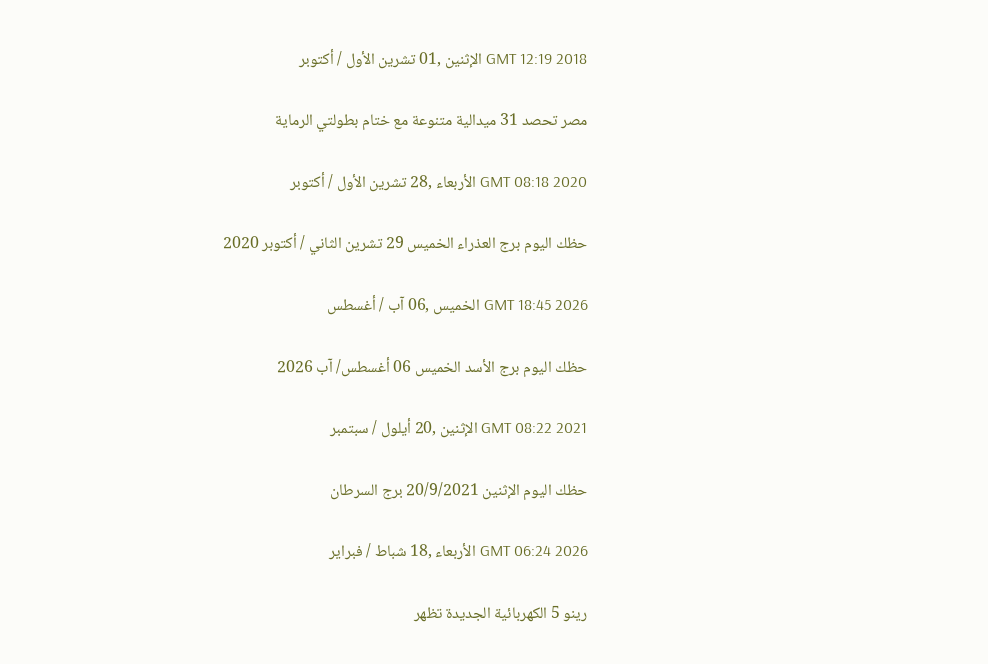GMT 12:19 2018 الإثنين ,01 تشرين الأول / أكتوبر

مصر تحصد 31 ميدالية متنوعة مع ختام بطولتي الرماية

GMT 08:18 2020 الأربعاء ,28 تشرين الأول / أكتوبر

حظك اليوم برج العذراء الخميس 29 تشرين الثاني / أكتوبر 2020

GMT 18:45 2026 الخميس ,06 آب / أغسطس

حظك اليوم برج الأسد الخميس 06 أغسطس/ آب 2026

GMT 08:22 2021 الإثنين ,20 أيلول / سبتمبر

حظك اليوم الإثنين 20/9/2021 برج السرطان

GMT 06:24 2026 الأربعاء ,18 شباط / فبراير

رينو 5 الكهربائية الجديدة تظهر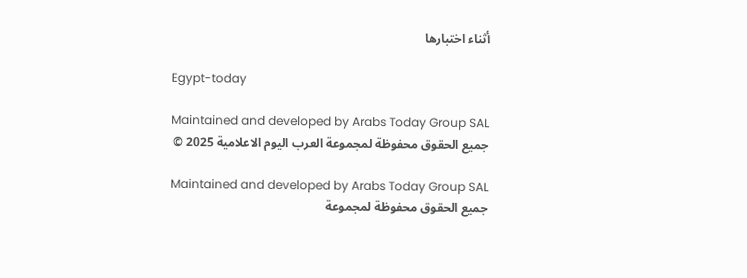أثناء اختبارها

Egypt-today

Maintained and developed by Arabs Today Group SAL
جميع الحقوق محفوظة لمجموعة العرب اليوم الاعلامية 2025 ©

Maintained and developed by Arabs Today Group SAL
جميع الحقوق محفوظة لمجموعة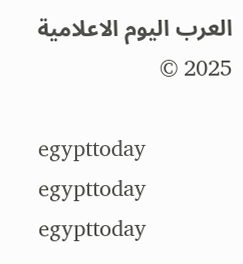العرب اليوم الاعلامية 2025 ©

egypttoday egypttoday egypttoday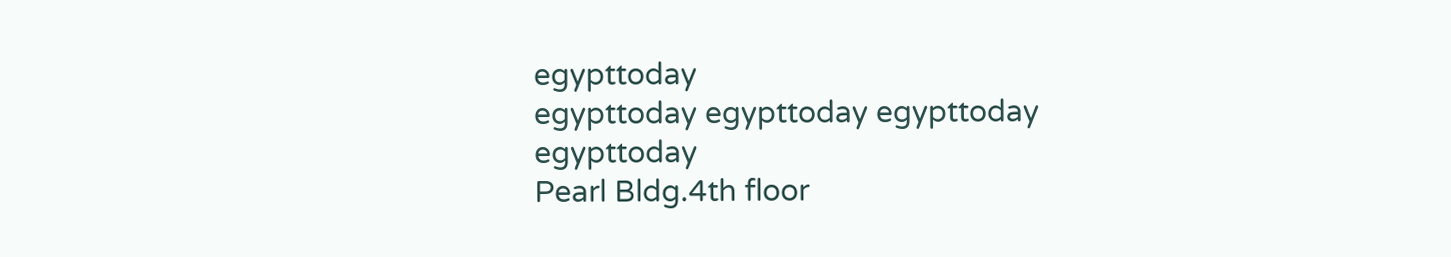egypttoday
egypttoday egypttoday egypttoday
egypttoday
Pearl Bldg.4th floor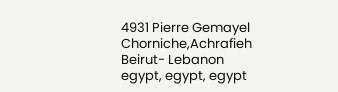4931 Pierre Gemayel Chorniche,Achrafieh Beirut- Lebanon
egypt, egypt, egypt